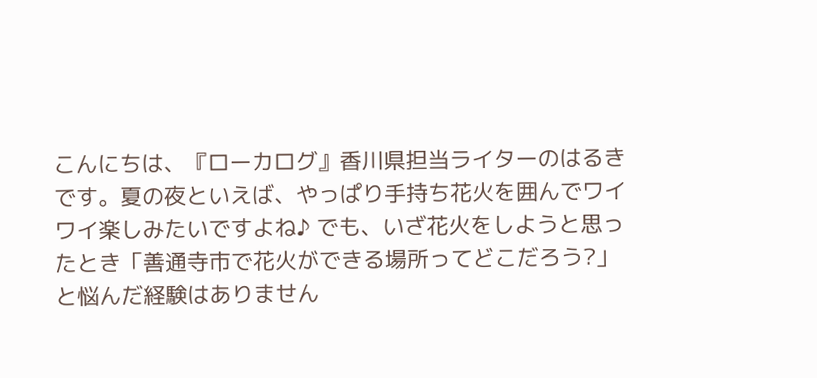こんにちは、『ローカログ』香川県担当ライターのはるきです。夏の夜といえば、やっぱり手持ち花火を囲んでワイワイ楽しみたいですよね♪ でも、いざ花火をしようと思ったとき「善通寺市で花火ができる場所ってどこだろう?」と悩んだ経験はありません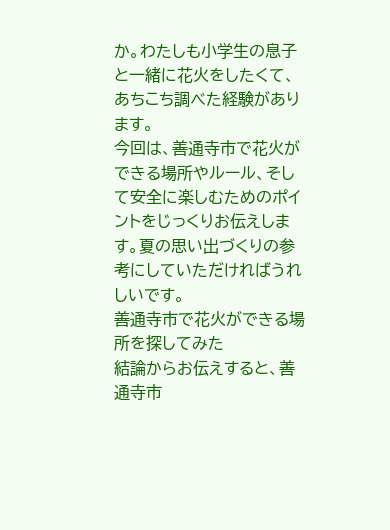か。わたしも小学生の息子と一緒に花火をしたくて、あちこち調べた経験があります。
今回は、善通寺市で花火ができる場所やルール、そして安全に楽しむためのポイントをじっくりお伝えします。夏の思い出づくりの参考にしていただければうれしいです。
善通寺市で花火ができる場所を探してみた
結論からお伝えすると、善通寺市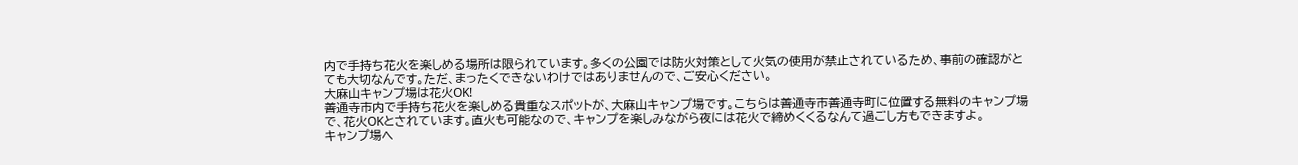内で手持ち花火を楽しめる場所は限られています。多くの公園では防火対策として火気の使用が禁止されているため、事前の確認がとても大切なんです。ただ、まったくできないわけではありませんので、ご安心ください。
大麻山キャンプ場は花火OK!
善通寺市内で手持ち花火を楽しめる貴重なスポットが、大麻山キャンプ場です。こちらは善通寺市善通寺町に位置する無料のキャンプ場で、花火OKとされています。直火も可能なので、キャンプを楽しみながら夜には花火で締めくくるなんて過ごし方もできますよ。
キャンプ場へ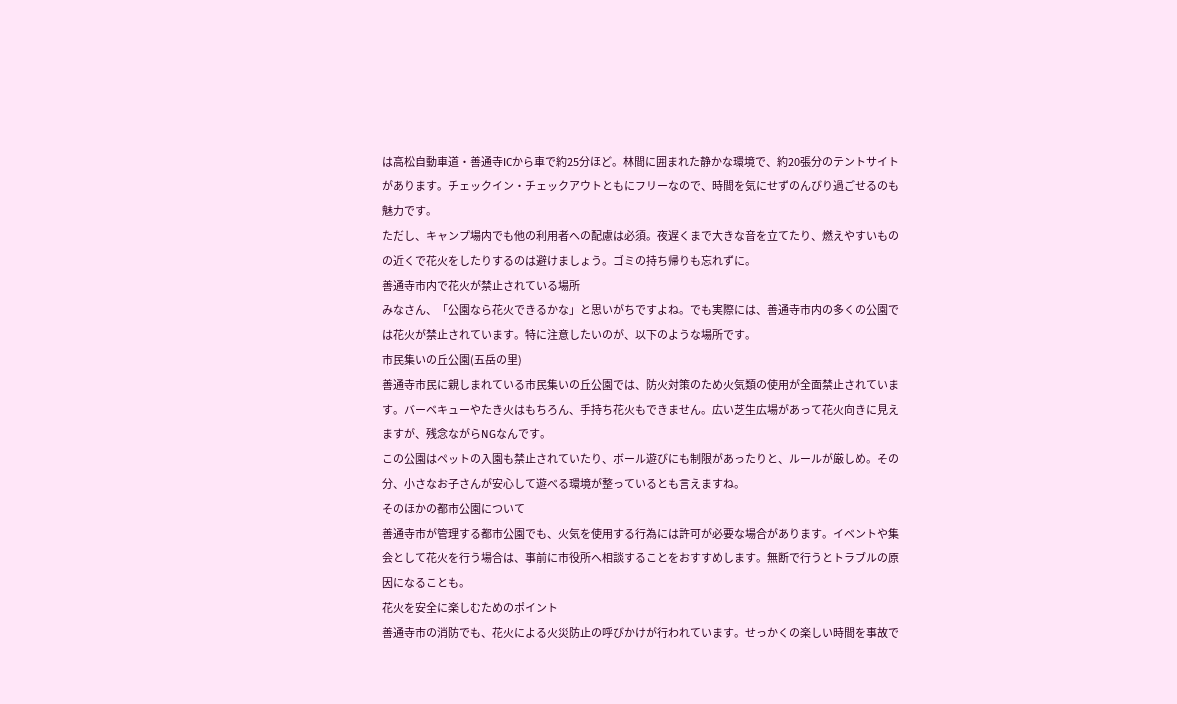は高松自動車道・善通寺ICから車で約25分ほど。林間に囲まれた静かな環境で、約20張分のテントサイトがあります。チェックイン・チェックアウトともにフリーなので、時間を気にせずのんびり過ごせるのも魅力です。
ただし、キャンプ場内でも他の利用者への配慮は必須。夜遅くまで大きな音を立てたり、燃えやすいものの近くで花火をしたりするのは避けましょう。ゴミの持ち帰りも忘れずに。
善通寺市内で花火が禁止されている場所
みなさん、「公園なら花火できるかな」と思いがちですよね。でも実際には、善通寺市内の多くの公園では花火が禁止されています。特に注意したいのが、以下のような場所です。
市民集いの丘公園(五岳の里)
善通寺市民に親しまれている市民集いの丘公園では、防火対策のため火気類の使用が全面禁止されています。バーベキューやたき火はもちろん、手持ち花火もできません。広い芝生広場があって花火向きに見えますが、残念ながらNGなんです。
この公園はペットの入園も禁止されていたり、ボール遊びにも制限があったりと、ルールが厳しめ。その分、小さなお子さんが安心して遊べる環境が整っているとも言えますね。
そのほかの都市公園について
善通寺市が管理する都市公園でも、火気を使用する行為には許可が必要な場合があります。イベントや集会として花火を行う場合は、事前に市役所へ相談することをおすすめします。無断で行うとトラブルの原因になることも。
花火を安全に楽しむためのポイント
善通寺市の消防でも、花火による火災防止の呼びかけが行われています。せっかくの楽しい時間を事故で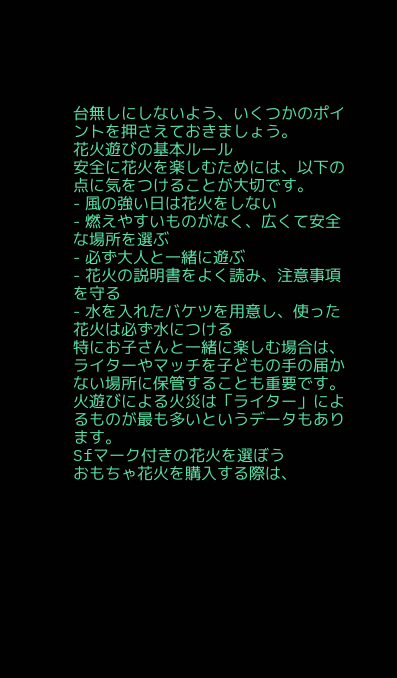台無しにしないよう、いくつかのポイントを押さえておきましょう。
花火遊びの基本ルール
安全に花火を楽しむためには、以下の点に気をつけることが大切です。
- 風の強い日は花火をしない
- 燃えやすいものがなく、広くて安全な場所を選ぶ
- 必ず大人と一緒に遊ぶ
- 花火の説明書をよく読み、注意事項を守る
- 水を入れたバケツを用意し、使った花火は必ず水につける
特にお子さんと一緒に楽しむ場合は、ライターやマッチを子どもの手の届かない場所に保管することも重要です。火遊びによる火災は「ライター」によるものが最も多いというデータもあります。
Sfマーク付きの花火を選ぼう
おもちゃ花火を購入する際は、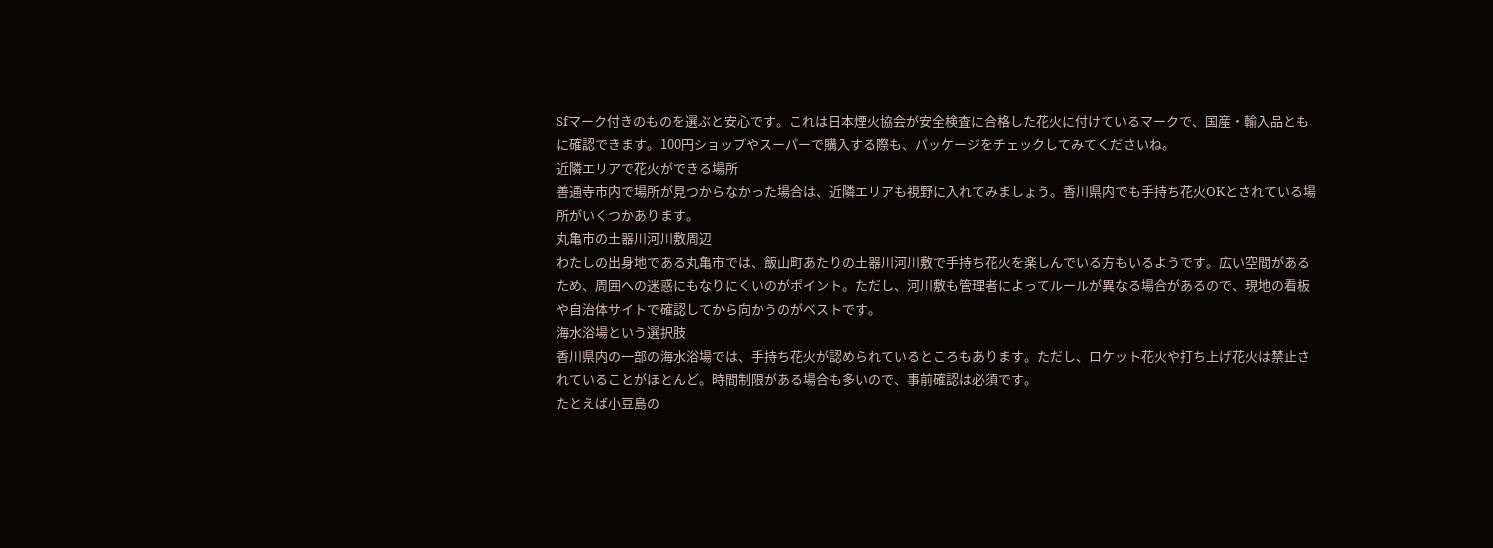Sfマーク付きのものを選ぶと安心です。これは日本煙火協会が安全検査に合格した花火に付けているマークで、国産・輸入品ともに確認できます。100円ショップやスーパーで購入する際も、パッケージをチェックしてみてくださいね。
近隣エリアで花火ができる場所
善通寺市内で場所が見つからなかった場合は、近隣エリアも視野に入れてみましょう。香川県内でも手持ち花火OKとされている場所がいくつかあります。
丸亀市の土器川河川敷周辺
わたしの出身地である丸亀市では、飯山町あたりの土器川河川敷で手持ち花火を楽しんでいる方もいるようです。広い空間があるため、周囲への迷惑にもなりにくいのがポイント。ただし、河川敷も管理者によってルールが異なる場合があるので、現地の看板や自治体サイトで確認してから向かうのがベストです。
海水浴場という選択肢
香川県内の一部の海水浴場では、手持ち花火が認められているところもあります。ただし、ロケット花火や打ち上げ花火は禁止されていることがほとんど。時間制限がある場合も多いので、事前確認は必須です。
たとえば小豆島の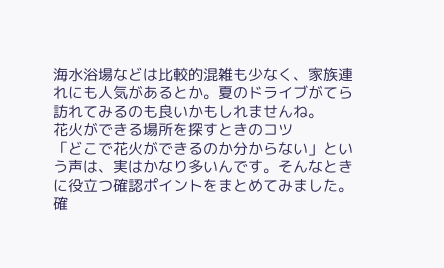海水浴場などは比較的混雑も少なく、家族連れにも人気があるとか。夏のドライブがてら訪れてみるのも良いかもしれませんね。
花火ができる場所を探すときのコツ
「どこで花火ができるのか分からない」という声は、実はかなり多いんです。そんなときに役立つ確認ポイントをまとめてみました。
確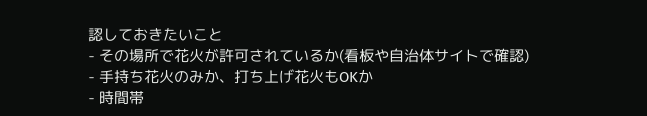認しておきたいこと
- その場所で花火が許可されているか(看板や自治体サイトで確認)
- 手持ち花火のみか、打ち上げ花火もOKか
- 時間帯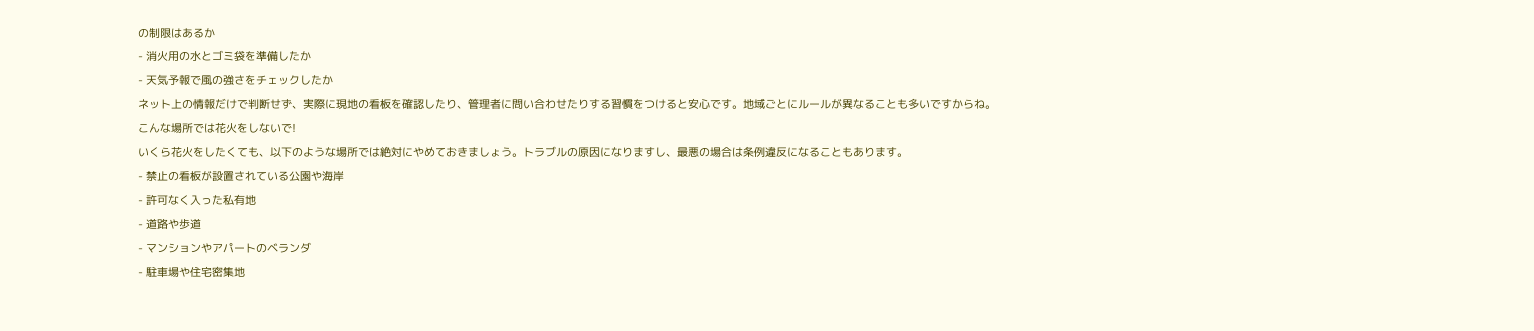の制限はあるか
- 消火用の水とゴミ袋を準備したか
- 天気予報で風の強さをチェックしたか
ネット上の情報だけで判断せず、実際に現地の看板を確認したり、管理者に問い合わせたりする習慣をつけると安心です。地域ごとにルールが異なることも多いですからね。
こんな場所では花火をしないで!
いくら花火をしたくても、以下のような場所では絶対にやめておきましょう。トラブルの原因になりますし、最悪の場合は条例違反になることもあります。
- 禁止の看板が設置されている公園や海岸
- 許可なく入った私有地
- 道路や歩道
- マンションやアパートのベランダ
- 駐車場や住宅密集地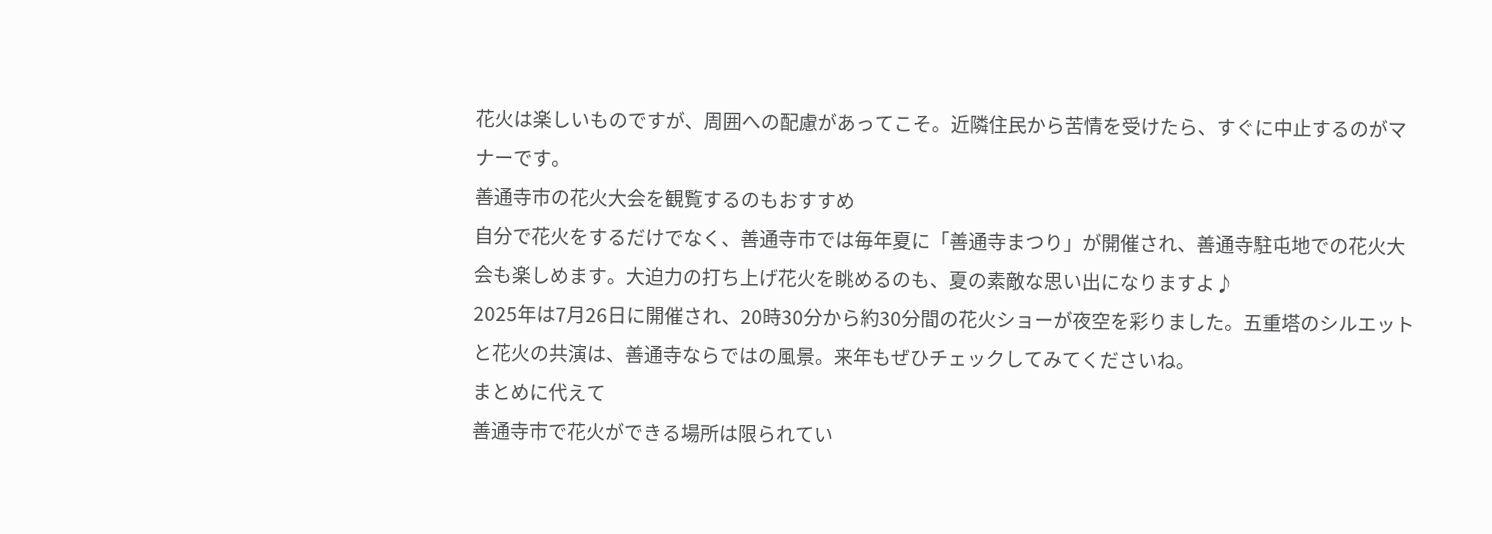花火は楽しいものですが、周囲への配慮があってこそ。近隣住民から苦情を受けたら、すぐに中止するのがマナーです。
善通寺市の花火大会を観覧するのもおすすめ
自分で花火をするだけでなく、善通寺市では毎年夏に「善通寺まつり」が開催され、善通寺駐屯地での花火大会も楽しめます。大迫力の打ち上げ花火を眺めるのも、夏の素敵な思い出になりますよ♪
2025年は7月26日に開催され、20時30分から約30分間の花火ショーが夜空を彩りました。五重塔のシルエットと花火の共演は、善通寺ならではの風景。来年もぜひチェックしてみてくださいね。
まとめに代えて
善通寺市で花火ができる場所は限られてい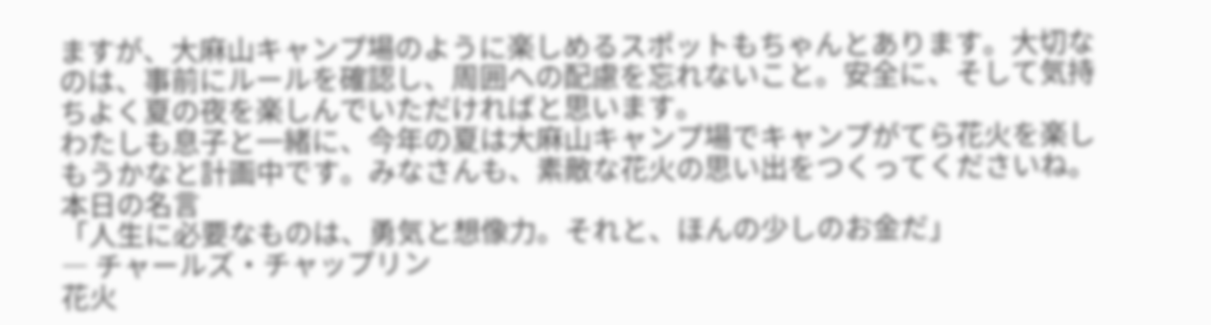ますが、大麻山キャンプ場のように楽しめるスポットもちゃんとあります。大切なのは、事前にルールを確認し、周囲への配慮を忘れないこと。安全に、そして気持ちよく夏の夜を楽しんでいただければと思います。
わたしも息子と一緒に、今年の夏は大麻山キャンプ場でキャンプがてら花火を楽しもうかなと計画中です。みなさんも、素敵な花火の思い出をつくってくださいね。
本日の名言
「人生に必要なものは、勇気と想像力。それと、ほんの少しのお金だ」
― チャールズ・チャップリン
花火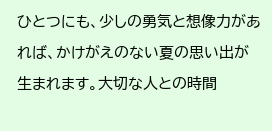ひとつにも、少しの勇気と想像力があれば、かけがえのない夏の思い出が生まれます。大切な人との時間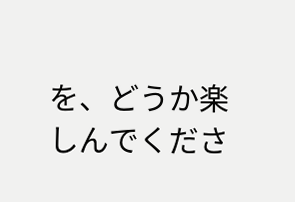を、どうか楽しんでくださ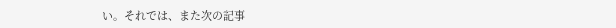い。それでは、また次の記事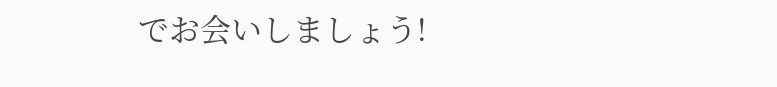でお会いしましょう!